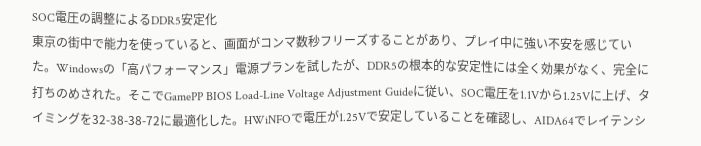SOC電圧の調整によるDDR5安定化
東京の街中で能力を使っていると、画面がコンマ数秒フリーズすることがあり、プレイ中に強い不安を感じていた。Windowsの「高パフォーマンス」電源プランを試したが、DDR5の根本的な安定性には全く効果がなく、完全に打ちのめされた。そこでGamePP BIOS Load-Line Voltage Adjustment Guideに従い、SOC電圧を1.1Vから1.25Vに上げ、タイミングを32-38-38-72に最適化した。HWiNFOで電圧が1.25Vで安定していることを確認し、AIDA64でレイテンシ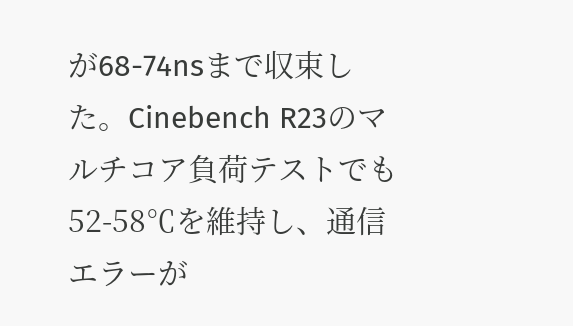が68-74nsまで収束した。Cinebench R23のマルチコア負荷テストでも52-58℃を維持し、通信エラーが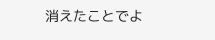消えたことでよ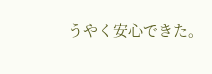うやく安心できた。